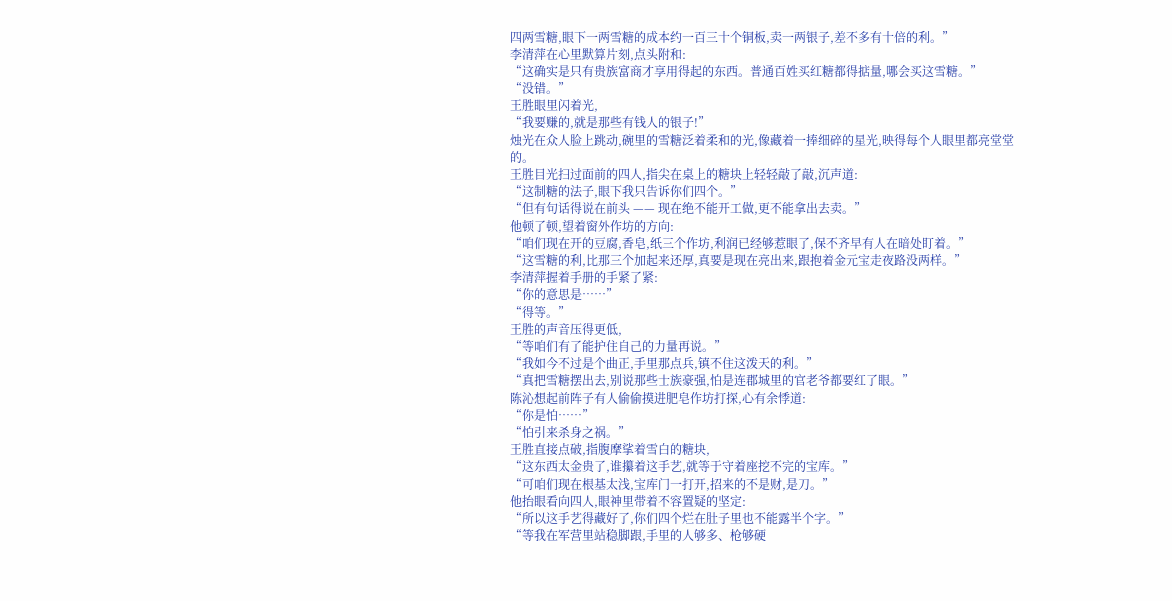四两雪糖,眼下一两雪糖的成本约一百三十个铜板,卖一两银子,差不多有十倍的利。”
李清萍在心里默算片刻,点头附和:
“这确实是只有贵族富商才享用得起的东西。普通百姓买红糖都得掂量,哪会买这雪糖。”
“没错。”
王胜眼里闪着光,
“我要赚的,就是那些有钱人的银子!”
烛光在众人脸上跳动,碗里的雪糖泛着柔和的光,像藏着一捧细碎的星光,映得每个人眼里都亮堂堂的。
王胜目光扫过面前的四人,指尖在桌上的糖块上轻轻敲了敲,沉声道:
“这制糖的法子,眼下我只告诉你们四个。”
“但有句话得说在前头 —— 现在绝不能开工做,更不能拿出去卖。”
他顿了顿,望着窗外作坊的方向:
“咱们现在开的豆腐,香皂,纸三个作坊,利润已经够惹眼了,保不齐早有人在暗处盯着。”
“这雪糖的利,比那三个加起来还厚,真要是现在亮出来,跟抱着金元宝走夜路没两样。”
李清萍握着手册的手紧了紧:
“你的意思是……”
“得等。”
王胜的声音压得更低,
“等咱们有了能护住自己的力量再说。”
“我如今不过是个曲正,手里那点兵,镇不住这泼天的利。”
“真把雪糖摆出去,别说那些士族豪强,怕是连郡城里的官老爷都要红了眼。”
陈沁想起前阵子有人偷偷摸进肥皂作坊打探,心有余悸道:
“你是怕……”
“怕引来杀身之祸。”
王胜直接点破,指腹摩挲着雪白的糖块,
“这东西太金贵了,谁攥着这手艺,就等于守着座挖不完的宝库。”
“可咱们现在根基太浅,宝库门一打开,招来的不是财,是刀。”
他抬眼看向四人,眼神里带着不容置疑的坚定:
“所以这手艺得藏好了,你们四个烂在肚子里也不能露半个字。”
“等我在军营里站稳脚跟,手里的人够多、枪够硬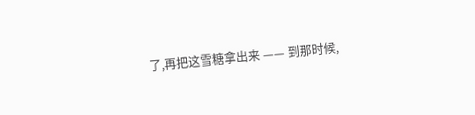了,再把这雪糖拿出来 —— 到那时候,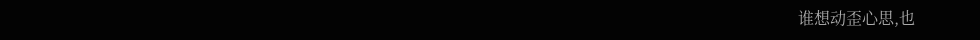谁想动歪心思,也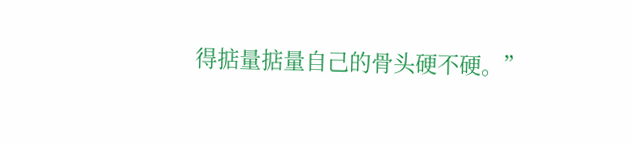得掂量掂量自己的骨头硬不硬。”